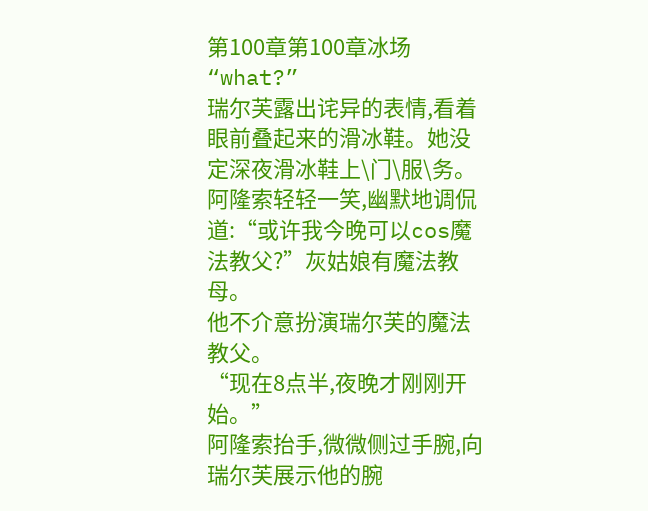第100章第100章冰场
“what?”
瑞尔芙露出诧异的表情,看着眼前叠起来的滑冰鞋。她没定深夜滑冰鞋上\门\服\务。
阿隆索轻轻一笑,幽默地调侃道:“或许我今晚可以cos魔法教父?”灰姑娘有魔法教母。
他不介意扮演瑞尔芙的魔法教父。
“现在8点半,夜晚才刚刚开始。”
阿隆索抬手,微微侧过手腕,向瑞尔芙展示他的腕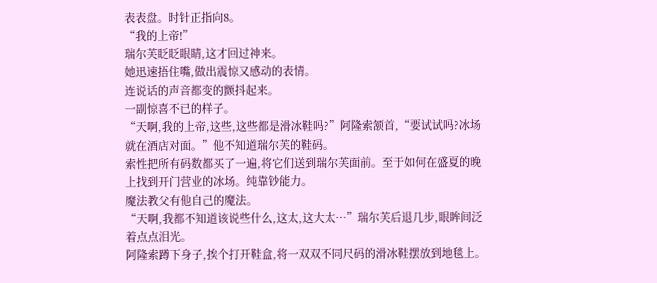表表盘。时针正指向8。
“我的上帝!”
瑞尔芙眨眨眼睛,这才回过神来。
她迅速捂住嘴,做出震惊又感动的表情。
连说话的声音都变的颤抖起来。
一副惊喜不已的样子。
“天啊,我的上帝,这些,这些都是滑冰鞋吗?”阿隆索颔首,“要试试吗?冰场就在酒店对面。”他不知道瑞尔芙的鞋码。
索性把所有码数都买了一遍,将它们送到瑞尔芙面前。至于如何在盛夏的晚上找到开门营业的冰场。纯靠钞能力。
魔法教父有他自己的魔法。
“天啊,我都不知道该说些什么,这太,这大太…”瑞尔芙后退几步,眼眸间泛着点点泪光。
阿隆索蹲下身子,挨个打开鞋盒,将一双双不同尺码的滑冰鞋摆放到地毯上。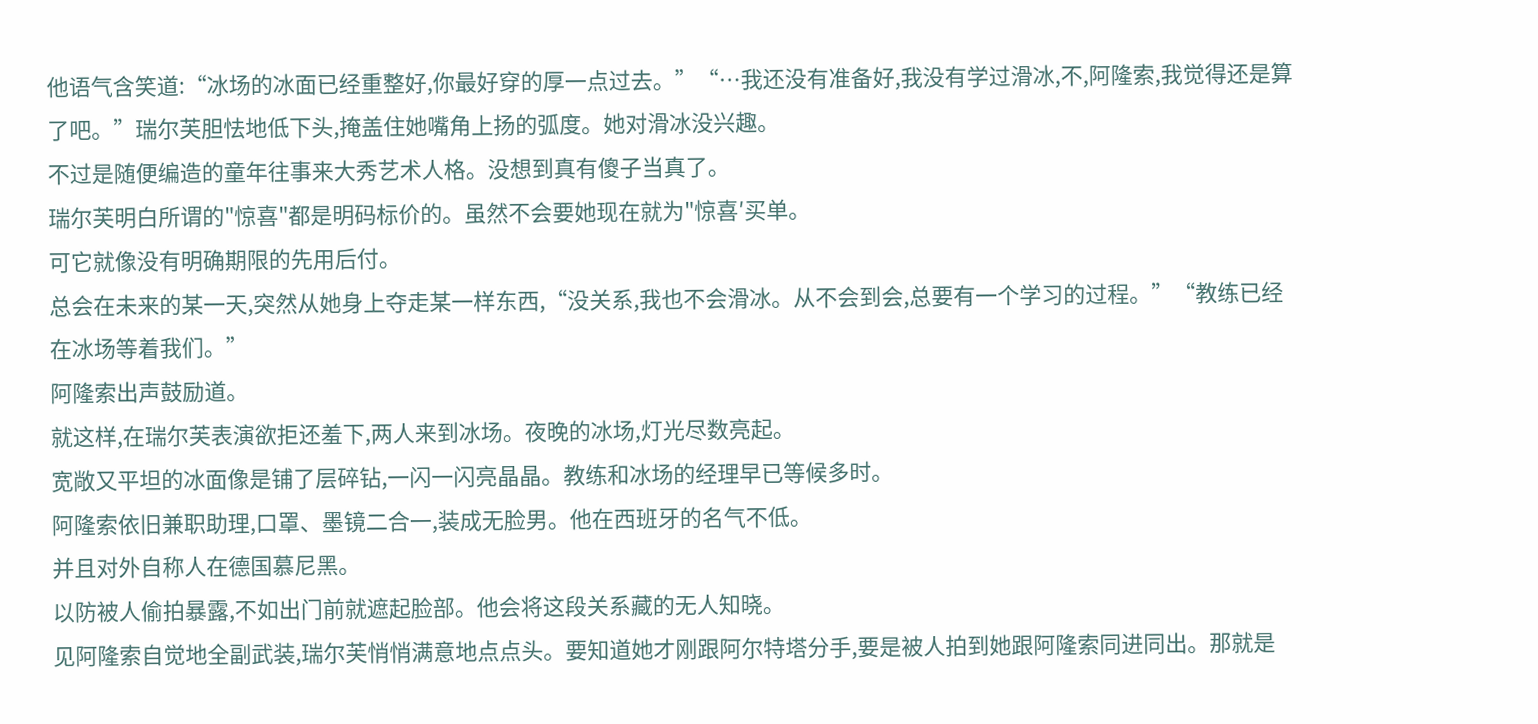他语气含笑道:“冰场的冰面已经重整好,你最好穿的厚一点过去。”“…我还没有准备好,我没有学过滑冰,不,阿隆索,我觉得还是算了吧。”瑞尔芙胆怯地低下头,掩盖住她嘴角上扬的弧度。她对滑冰没兴趣。
不过是随便编造的童年往事来大秀艺术人格。没想到真有傻子当真了。
瑞尔芙明白所谓的"惊喜"都是明码标价的。虽然不会要她现在就为"惊喜′买单。
可它就像没有明确期限的先用后付。
总会在未来的某一天,突然从她身上夺走某一样东西,“没关系,我也不会滑冰。从不会到会,总要有一个学习的过程。”“教练已经在冰场等着我们。”
阿隆索出声鼓励道。
就这样,在瑞尔芙表演欲拒还羞下,两人来到冰场。夜晚的冰场,灯光尽数亮起。
宽敞又平坦的冰面像是铺了层碎钻,一闪一闪亮晶晶。教练和冰场的经理早已等候多时。
阿隆索依旧兼职助理,口罩、墨镜二合一,装成无脸男。他在西班牙的名气不低。
并且对外自称人在德国慕尼黑。
以防被人偷拍暴露,不如出门前就遮起脸部。他会将这段关系藏的无人知晓。
见阿隆索自觉地全副武装,瑞尔芙悄悄满意地点点头。要知道她才刚跟阿尔特塔分手,要是被人拍到她跟阿隆索同进同出。那就是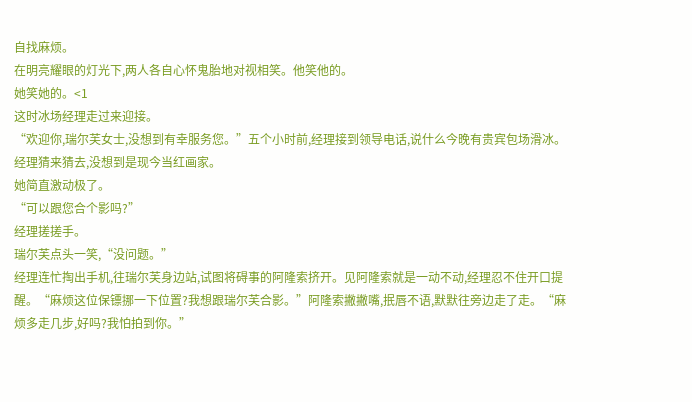自找麻烦。
在明亮耀眼的灯光下,两人各自心怀鬼胎地对视相笑。他笑他的。
她笑她的。<1
这时冰场经理走过来迎接。
“欢迎你,瑞尔芙女士,没想到有幸服务您。”五个小时前,经理接到领导电话,说什么今晚有贵宾包场滑冰。经理猜来猜去,没想到是现今当红画家。
她简直激动极了。
“可以跟您合个影吗?”
经理搓搓手。
瑞尔芙点头一笑,“没问题。”
经理连忙掏出手机,往瑞尔芙身边站,试图将碍事的阿隆索挤开。见阿隆索就是一动不动,经理忍不住开口提醒。“麻烦这位保镖挪一下位置?我想跟瑞尔芙合影。”阿隆索撇撇嘴,抿唇不语,默默往旁边走了走。“麻烦多走几步,好吗?我怕拍到你。”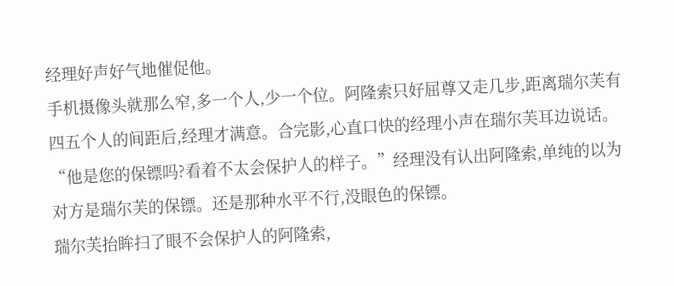经理好声好气地催促他。
手机摄像头就那么窄,多一个人,少一个位。阿隆索只好屈尊又走几步,距离瑞尔芙有四五个人的间距后,经理才满意。合完影,心直口快的经理小声在瑞尔芙耳边说话。“他是您的保镖吗?看着不太会保护人的样子。”经理没有认出阿隆索,单纯的以为对方是瑞尔芙的保镖。还是那种水平不行,没眼色的保镖。
瑞尔芙抬眸扫了眼不会保护人的阿隆索,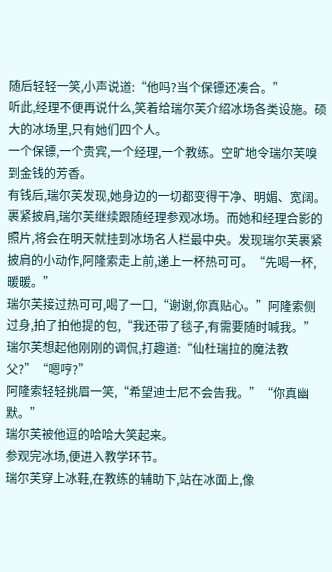随后轻轻一笑,小声说道:“他吗?当个保镖还凑合。”
听此,经理不便再说什么,笑着给瑞尔芙介绍冰场各类设施。硕大的冰场里,只有她们四个人。
一个保镖,一个贵宾,一个经理,一个教练。空旷地令瑞尔芙嗅到金钱的芳香。
有钱后,瑞尔芙发现,她身边的一切都变得干净、明媚、宽阔。裹紧披肩,瑞尔芙继续跟随经理参观冰场。而她和经理合影的照片,将会在明天就挂到冰场名人栏最中央。发现瑞尔芙裹紧披肩的小动作,阿隆索走上前,递上一杯热可可。“先喝一杯,暖暖。”
瑞尔芙接过热可可,喝了一口,“谢谢,你真贴心。”阿隆索侧过身,拍了拍他提的包,“我还带了毯子,有需要随时喊我。”瑞尔芙想起他刚刚的调侃,打趣道:“仙杜瑞拉的魔法教父?”“嗯哼?”
阿隆索轻轻挑眉一笑,“希望迪士尼不会告我。”“你真幽默。”
瑞尔芙被他逗的哈哈大笑起来。
参观完冰场,便进入教学环节。
瑞尔芙穿上冰鞋,在教练的辅助下,站在冰面上,像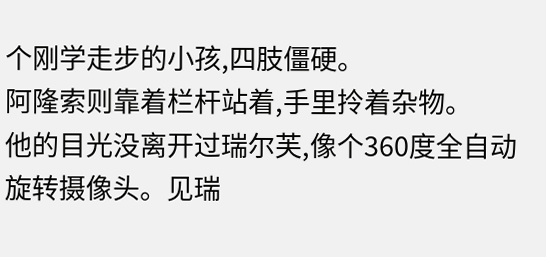个刚学走步的小孩,四肢僵硬。
阿隆索则靠着栏杆站着,手里拎着杂物。
他的目光没离开过瑞尔芙,像个360度全自动旋转摄像头。见瑞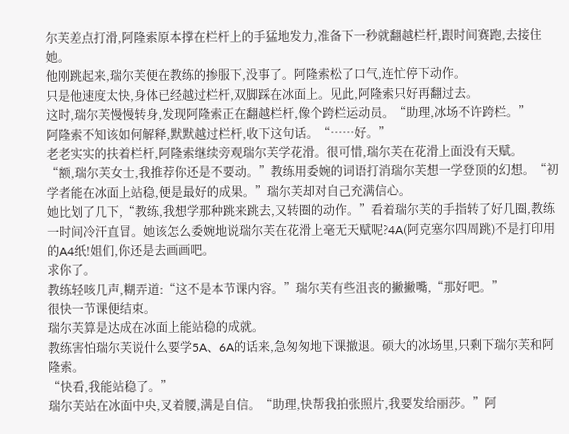尔芙差点打滑,阿隆索原本撑在栏杆上的手猛地发力,准备下一秒就翻越栏杆,跟时间赛跑,去接住她。
他刚跳起来,瑞尔芙便在教练的掺服下,没事了。阿隆索松了口气,连忙停下动作。
只是他速度太快,身体已经越过栏杆,双脚踩在冰面上。见此,阿隆索只好再翻过去。
这时,瑞尔芙慢慢转身,发现阿隆索正在翻越栏杆,像个跨栏运动员。“助理,冰场不许跨栏。”
阿隆索不知该如何解释,默默越过栏杆,收下这句话。“……好。”
老老实实的扶着栏杆,阿隆索继续旁观瑞尔芙学花滑。很可惜,瑞尔芙在花滑上面没有天赋。
“额,瑞尔芙女士,我推荐你还是不要动。”教练用委婉的词语打消瑞尔芙想一学登顶的幻想。“初学者能在冰面上站稳,便是最好的成果。”瑞尔芙却对自己充满信心。
她比划了几下,“教练,我想学那种跳来跳去,又转圈的动作。”看着瑞尔芙的手指转了好几圈,教练一时间冷汗直冒。她该怎么委婉地说瑞尔芙在花滑上毫无天赋呢?4A(阿克塞尔四周跳)不是打印用的A4纸!姐们,你还是去画画吧。
求你了。
教练轻咳几声,糊弄道:“这不是本节课内容。”瑞尔芙有些沮丧的撇撇嘴,“那好吧。”
很快一节课便结束。
瑞尔芙算是达成在冰面上能站稳的成就。
教练害怕瑞尔芙说什么要学5A、6A的话来,急匆匆地下课撤退。硕大的冰场里,只剩下瑞尔芙和阿隆索。
“快看,我能站稳了。”
瑞尔芙站在冰面中央,叉着腰,满是自信。“助理,快帮我拍张照片,我要发给丽莎。”阿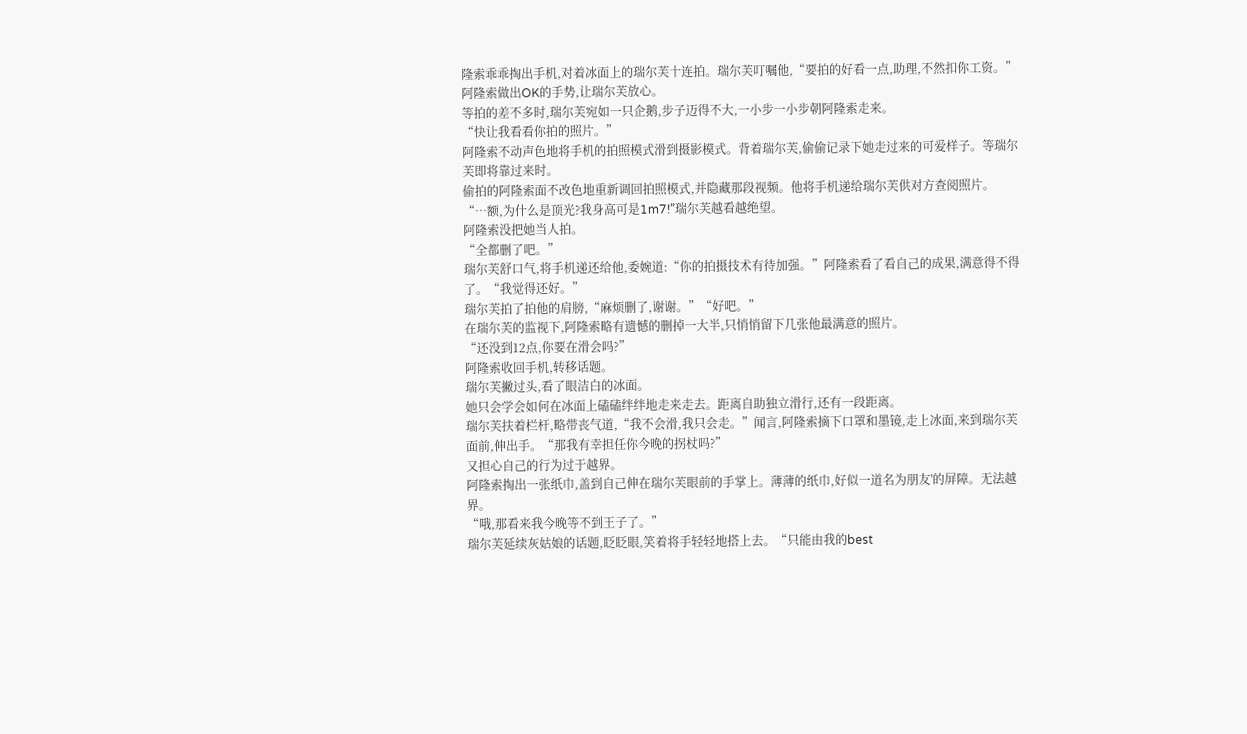隆索乖乖掏出手机,对着冰面上的瑞尔芙十连拍。瑞尔芙叮嘱他,“要拍的好看一点,助理,不然扣你工资。”阿隆索做出OK的手势,让瑞尔芙放心。
等拍的差不多时,瑞尔芙宛如一只企鹅,步子迈得不大,一小步一小步朝阿隆索走来。
“快让我看看你拍的照片。”
阿隆索不动声色地将手机的拍照模式滑到摄影模式。背着瑞尔芙,偷偷记录下她走过来的可爱样子。等瑞尔芙即将靠过来时。
偷拍的阿隆索面不改色地重新调回拍照模式,并隐藏那段视频。他将手机递给瑞尔芙供对方查阅照片。
“…额,为什么是顶光?我身高可是1m7!”瑞尔芙越看越绝望。
阿隆索没把她当人拍。
“全都删了吧。”
瑞尔芙舒口气,将手机递还给他,委婉道:“你的拍摄技术有待加强。”阿隆索看了看自己的成果,满意得不得了。“我觉得还好。”
瑞尔芙拍了拍他的肩膀,“麻烦删了,谢谢。”“好吧。”
在瑞尔芙的监视下,阿隆索略有遗憾的删掉一大半,只悄悄留下几张他最满意的照片。
“还没到12点,你要在滑会吗?”
阿隆索收回手机,转移话题。
瑞尔芙撇过头,看了眼洁白的冰面。
她只会学会如何在冰面上磕磕绊绊地走来走去。距离自助独立滑行,还有一段距离。
瑞尔芙扶着栏杆,略带丧气道,“我不会滑,我只会走。”闻言,阿隆索摘下口罩和墨镜,走上冰面,来到瑞尔芙面前,伸出手。“那我有幸担任你今晚的拐杖吗?”
又担心自己的行为过于越界。
阿隆索掏出一张纸巾,盖到自己伸在瑞尔芙眼前的手掌上。薄薄的纸巾,好似一道名为朋友'的屏障。无法越界。
“哦,那看来我今晚等不到王子了。”
瑞尔芙延续灰姑娘的话题,眨眨眼,笑着将手轻轻地搭上去。“只能由我的best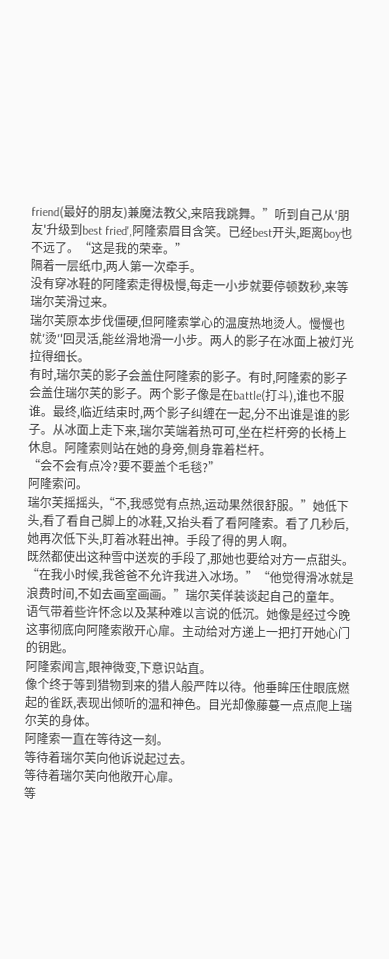friend(最好的朋友)兼魔法教父,来陪我跳舞。”听到自己从′朋友'升级到best fried',阿隆索眉目含笑。已经best开头,距离boy也不远了。“这是我的荣幸。”
隔着一层纸巾,两人第一次牵手。
没有穿冰鞋的阿隆索走得极慢,每走一小步就要停顿数秒,来等瑞尔芙滑过来。
瑞尔芙原本步伐僵硬,但阿隆索掌心的温度热地烫人。慢慢也就′烫′'回灵活,能丝滑地滑一小步。两人的影子在冰面上被灯光拉得细长。
有时,瑞尔芙的影子会盖住阿隆索的影子。有时,阿隆索的影子会盖住瑞尔芙的影子。两个影子像是在battle(打斗),谁也不服谁。最终,临近结束时,两个影子纠缠在一起,分不出谁是谁的影子。从冰面上走下来,瑞尔芙端着热可可,坐在栏杆旁的长椅上休息。阿隆索则站在她的身旁,侧身靠着栏杆。
“会不会有点冷?要不要盖个毛毯?”
阿隆索问。
瑞尔芙摇摇头,“不,我感觉有点热,运动果然很舒服。”她低下头,看了看自己脚上的冰鞋,又抬头看了看阿隆索。看了几秒后,她再次低下头,盯着冰鞋出神。手段了得的男人啊。
既然都使出这种雪中送炭的手段了,那她也要给对方一点甜头。“在我小时候,我爸爸不允许我进入冰场。”“他觉得滑冰就是浪费时间,不如去画室画画。”瑞尔芙佯装谈起自己的童年。
语气带着些许怀念以及某种难以言说的低沉。她像是经过今晚这事彻底向阿隆索敞开心扉。主动给对方递上一把打开她心门的钥匙。
阿隆索闻言,眼神微变,下意识站直。
像个终于等到猎物到来的猎人般严阵以待。他垂眸压住眼底燃起的雀跃,表现出倾听的温和神色。目光却像藤蔓一点点爬上瑞尔芙的身体。
阿隆索一直在等待这一刻。
等待着瑞尔芙向他诉说起过去。
等待着瑞尔芙向他敞开心扉。
等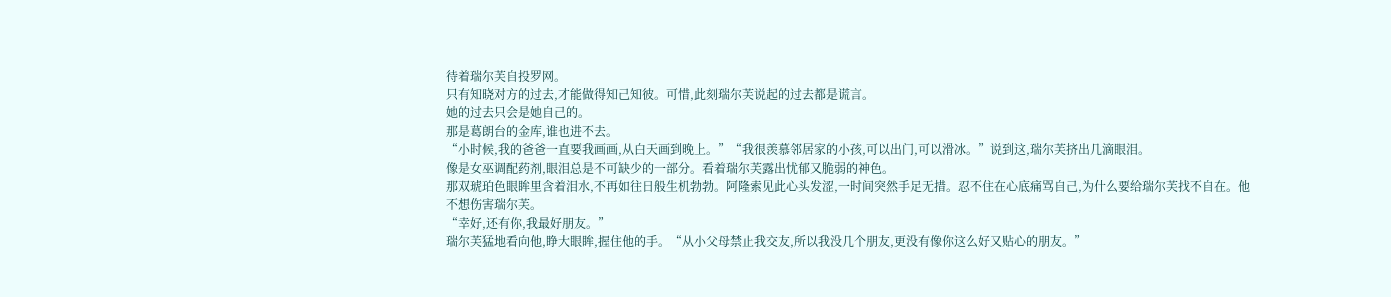待着瑞尔芙自投罗网。
只有知晓对方的过去,才能做得知己知彼。可惜,此刻瑞尔芙说起的过去都是谎言。
她的过去只会是她自己的。
那是葛朗台的金库,谁也进不去。
“小时候,我的爸爸一直要我画画,从白天画到晚上。”“我很羡慕邻居家的小孩,可以出门,可以滑冰。”说到这,瑞尔芙挤出几滴眼泪。
像是女巫调配药剂,眼泪总是不可缺少的一部分。看着瑞尔芙露出忧郁又脆弱的神色。
那双琥珀色眼眸里含着泪水,不再如往日般生机勃勃。阿隆索见此心头发涩,一时间突然手足无措。忍不住在心底痛骂自己,为什么要给瑞尔芙找不自在。他不想伤害瑞尔芙。
“幸好,还有你,我最好朋友。”
瑞尔芙猛地看向他,睁大眼眸,握住他的手。“从小父母禁止我交友,所以我没几个朋友,更没有像你这么好又贴心的朋友。”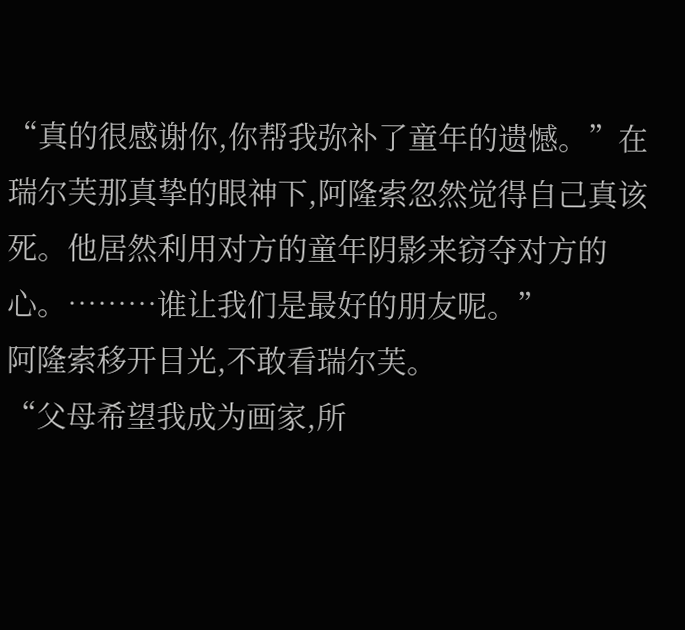“真的很感谢你,你帮我弥补了童年的遗憾。”在瑞尔芙那真挚的眼神下,阿隆索忽然觉得自己真该死。他居然利用对方的童年阴影来窃夺对方的心。………谁让我们是最好的朋友呢。”
阿隆索移开目光,不敢看瑞尔芙。
“父母希望我成为画家,所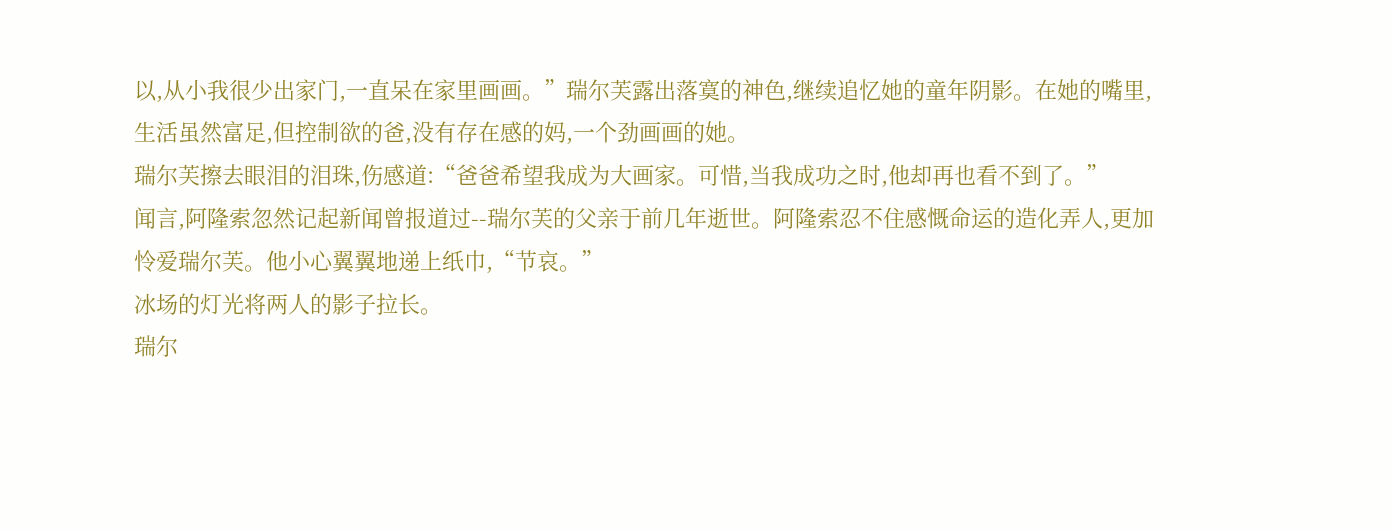以,从小我很少出家门,一直呆在家里画画。”瑞尔芙露出落寞的神色,继续追忆她的童年阴影。在她的嘴里,生活虽然富足,但控制欲的爸,没有存在感的妈,一个劲画画的她。
瑞尔芙擦去眼泪的泪珠,伤感道:“爸爸希望我成为大画家。可惜,当我成功之时,他却再也看不到了。”
闻言,阿隆索忽然记起新闻曾报道过--瑞尔芙的父亲于前几年逝世。阿隆索忍不住感慨命运的造化弄人,更加怜爱瑞尔芙。他小心翼翼地递上纸巾,“节哀。”
冰场的灯光将两人的影子拉长。
瑞尔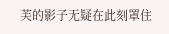芙的影子无疑在此刻罩住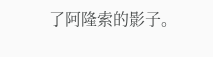了阿隆索的影子。